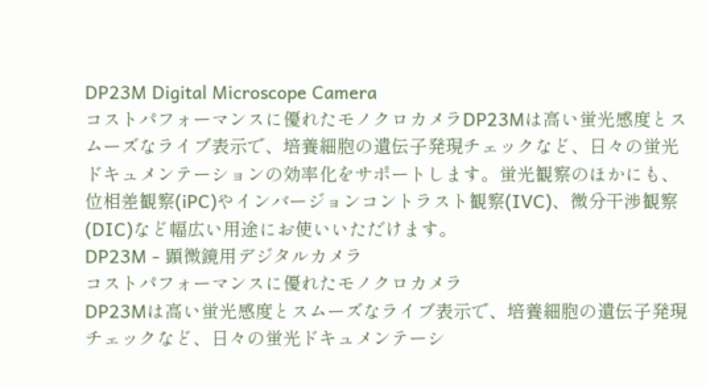DP23M Digital Microscope Camera
コストパフォーマンスに優れたモノクロカメラDP23Mは高い蛍光感度とスムーズなライブ表示で、培養細胞の遺伝子発現チェックなど、日々の蛍光ドキュメンテーションの効率化をサポートします。蛍光観察のほかにも、位相差観察(iPC)やインバージョンコントラスト観察(IVC)、微分干渉観察(DIC)など幅広い用途にお使いいただけます。
DP23M - 顕微鏡用デジタルカメラ
コストパフォーマンスに優れたモノクロカメラ
DP23Mは高い蛍光感度とスムーズなライブ表示で、培養細胞の遺伝子発現チェックなど、日々の蛍光ドキュメンテーシ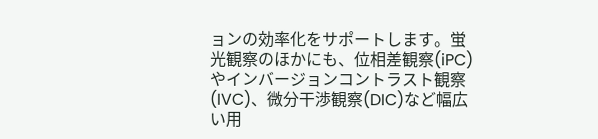ョンの効率化をサポートします。蛍光観察のほかにも、位相差観察(iPC)やインバージョンコントラスト観察(IVC)、微分干渉観察(DIC)など幅広い用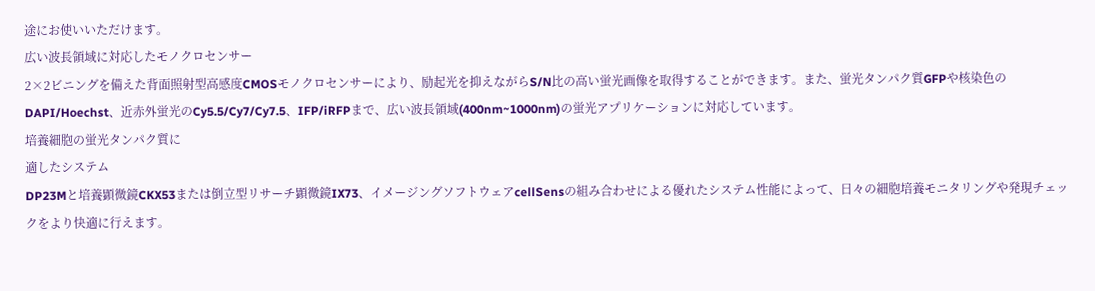途にお使いいただけます。
広い波長領域に対応したモノクロセンサー
2×2ビニングを備えた背面照射型高感度CMOSモノクロセンサーにより、励起光を抑えながらS/N比の高い蛍光画像を取得することができます。また、蛍光タンパク質GFPや核染色のDAPI/Hoechst、近赤外蛍光のCy5.5/Cy7/Cy7.5、IFP/iRFPまで、広い波長領域(400nm~1000nm)の蛍光アプリケーションに対応しています。
培養細胞の蛍光タンパク質に
適したシステム
DP23Mと培養顕微鏡CKX53または倒立型リサーチ顕微鏡IX73、イメージングソフトウェアcellSensの組み合わせによる優れたシステム性能によって、日々の細胞培養モニタリングや発現チェックをより快適に行えます。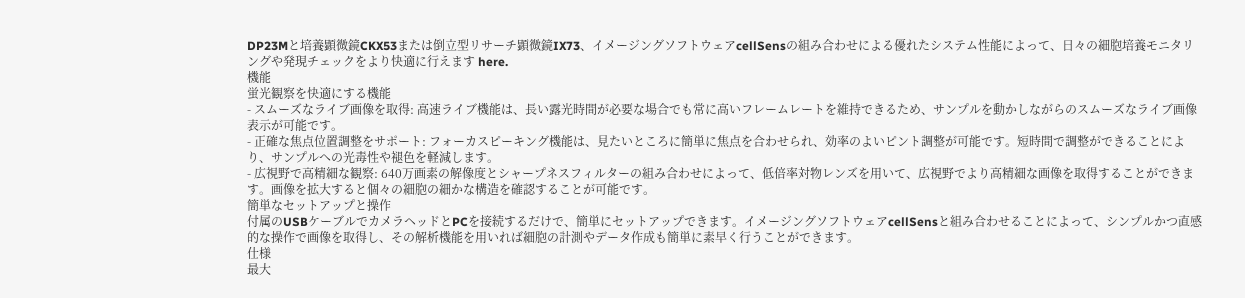DP23Mと培養顕微鏡CKX53または倒立型リサーチ顕微鏡IX73、イメージングソフトウェアcellSensの組み合わせによる優れたシステム性能によって、日々の細胞培養モニタリングや発現チェックをより快適に行えます here.
機能
蛍光観察を快適にする機能
- スムーズなライブ画像を取得: 高速ライブ機能は、長い露光時間が必要な場合でも常に高いフレームレートを維持できるため、サンプルを動かしながらのスムーズなライブ画像表示が可能です。
- 正確な焦点位置調整をサポート: フォーカスピーキング機能は、見たいところに簡単に焦点を合わせられ、効率のよいピント調整が可能です。短時間で調整ができることにより、サンプルへの光毒性や褪色を軽減します。
- 広視野で高精細な観察: 640万画素の解像度とシャープネスフィルターの組み合わせによって、低倍率対物レンズを用いて、広視野でより高精細な画像を取得することができます。画像を拡大すると個々の細胞の細かな構造を確認することが可能です。
簡単なセットアップと操作
付属のUSBケーブルでカメラヘッドとPCを接続するだけで、簡単にセットアップできます。イメージングソフトウェアcellSensと組み合わせることによって、シンプルかつ直感的な操作で画像を取得し、その解析機能を用いれば細胞の計測やデータ作成も簡単に素早く行うことができます。
仕様
最大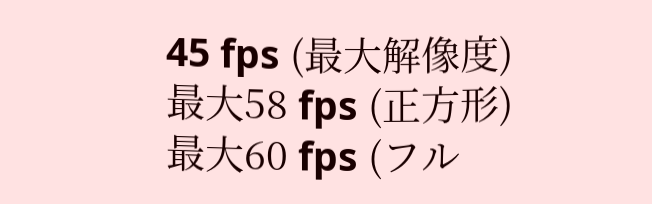45 fps (最大解像度)
最大58 fps (正方形)
最大60 fps (フル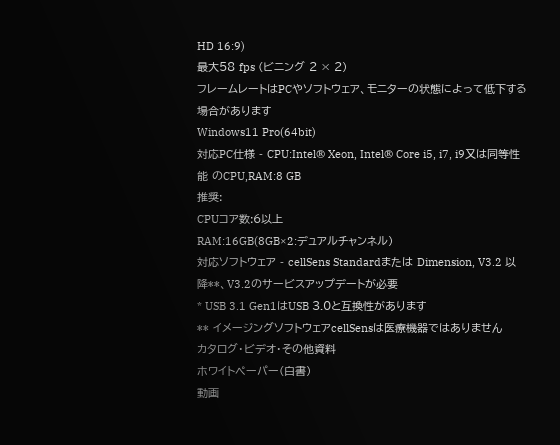HD 16:9)
最大58 fps (ビニング 2 × 2)
フレームレートはPCやソフトウェア、モニターの状態によって低下する場合があります
Windows11 Pro(64bit)
対応PC仕様 - CPU:Intel® Xeon, Intel® Core i5, i7, i9又は同等性能 のCPU,RAM:8 GB
推奨:
CPUコア数:6以上
RAM:16GB(8GB×2:デュアルチャンネル)
対応ソフトウェア - cellSens Standardまたは Dimension, V3.2 以降**、V3.2のサービスアップデートが必要
* USB 3.1 Gen1はUSB 3.0と互換性があります
** イメージングソフトウェアcellSensは医療機器ではありません
カタログ・ビデオ・その他資料
ホワイトペーパー(白書)
動画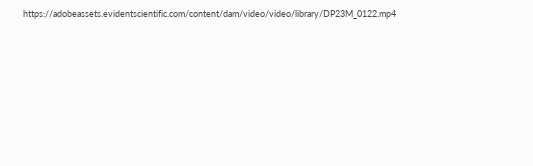https://adobeassets.evidentscientific.com/content/dam/video/video/library/DP23M_0122.mp4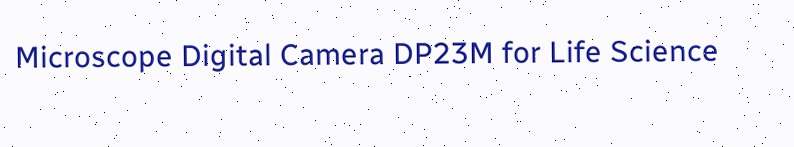Microscope Digital Camera DP23M for Life Science